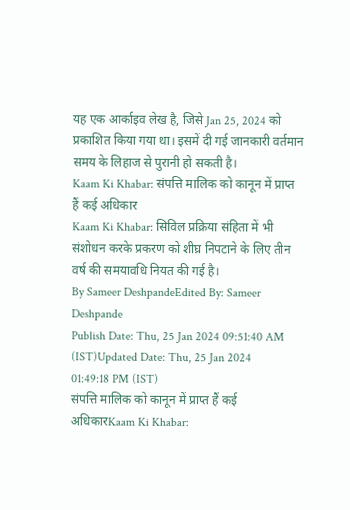यह एक आर्काइव लेख है, जिसे Jan 25, 2024 को प्रकाशित किया गया था। इसमें दी गई जानकारी वर्तमान समय के लिहाज से पुरानी हो सकती है।
Kaam Ki Khabar: संपत्ति मालिक को कानून में प्राप्त हैं कई अधिकार
Kaam Ki Khabar: सिविल प्रक्रिया संहिता में भी संशोधन करके प्रकरण को शीघ्र निपटाने के लिए तीन वर्ष की समयावधि नियत की गई है।
By Sameer DeshpandeEdited By: Sameer Deshpande
Publish Date: Thu, 25 Jan 2024 09:51:40 AM (IST)Updated Date: Thu, 25 Jan 2024 01:49:18 PM (IST)
संपत्ति मालिक को कानून में प्राप्त हैं कई अधिकारKaam Ki Khabar: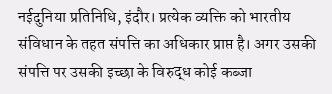नईदुनिया प्रतिनिधि, इंदौर। प्रत्येक व्यक्ति को भारतीय संविधान के तहत संपत्ति का अधिकार प्राप्त है। अगर उसकी संपत्ति पर उसकी इच्छा के विरुद्ध कोई कब्जा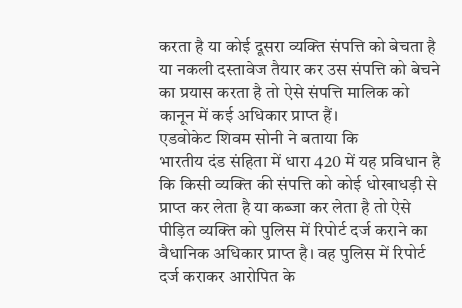करता है या कोई दूसरा व्यक्ति संपत्ति को बेचता है या नकली दस्तावेज तैयार कर उस संपत्ति को बेचने का प्रयास करता है तो ऐसे संपत्ति मालिक को कानून में कई अधिकार प्राप्त हैं।
एडवोकेट शिवम सोनी ने बताया कि
भारतीय दंड संहिता में धारा 420 में यह प्रविधान है कि किसी व्यक्ति की संपत्ति को कोई धोखाधड़ी से प्राप्त कर लेता है या कब्जा कर लेता है तो ऐसे पीड़ित व्यक्ति को पुलिस में रिपोर्ट दर्ज कराने का वैधानिक अधिकार प्राप्त है। वह पुलिस में रिपोर्ट दर्ज कराकर आरोपित के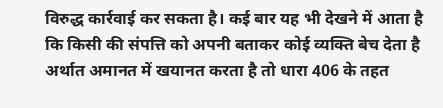विरुद्ध कार्रवाई कर सकता है। कई बार यह भी देखने में आता है कि किसी की संपत्ति को अपनी बताकर कोई व्यक्ति बेच देता है अर्थात अमानत में खयानत करता है तो धारा 406 के तहत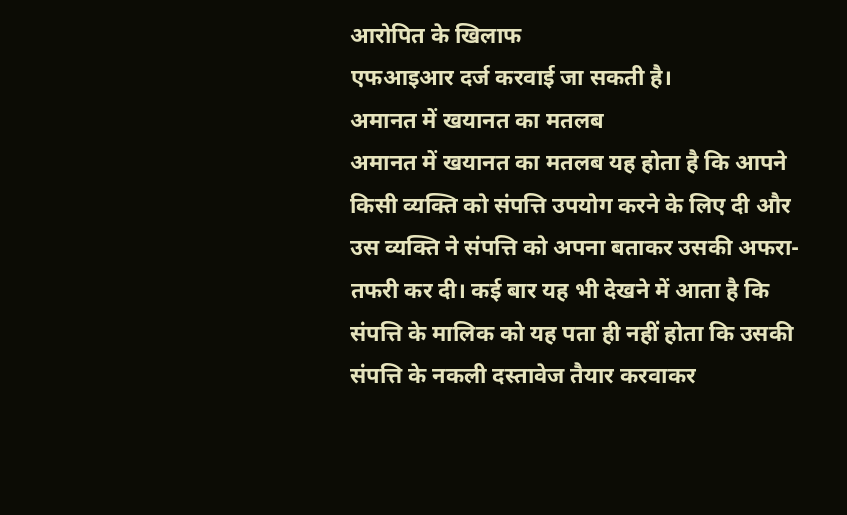आरोपित के खिलाफ
एफआइआर दर्ज करवाई जा सकती है।
अमानत में खयानत का मतलब
अमानत में खयानत का मतलब यह होता है कि आपने किसी व्यक्ति को संपत्ति उपयोग करने के लिए दी और उस व्यक्ति ने संपत्ति को अपना बताकर उसकी अफरा-तफरी कर दी। कई बार यह भी देखने में आता है कि संपत्ति के मालिक को यह पता ही नहीं होता कि उसकी संपत्ति के नकली दस्तावेज तैयार करवाकर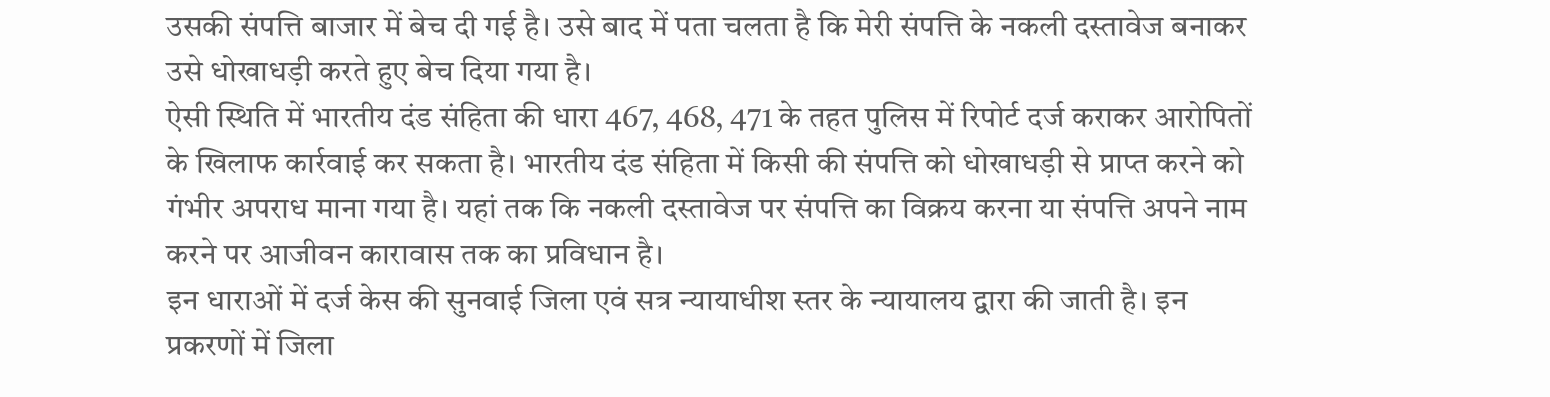उसकी संपत्ति बाजार में बेच दी गई है। उसे बाद में पता चलता है कि मेरी संपत्ति के नकली दस्तावेज बनाकर उसे धोखाधड़ी करते हुए बेच दिया गया है।
ऐसी स्थिति में भारतीय दंड संहिता की धारा 467, 468, 471 के तहत पुलिस में रिपोर्ट दर्ज कराकर आरोपितों के खिलाफ कार्रवाई कर सकता है। भारतीय दंड संहिता में किसी की संपत्ति को धोखाधड़ी से प्राप्त करने को गंभीर अपराध माना गया है। यहां तक कि नकली दस्तावेज पर संपत्ति का विक्रय करना या संपत्ति अपने नाम करने पर आजीवन कारावास तक का प्रविधान है।
इन धाराओं में दर्ज केस की सुनवाई जिला एवं सत्र न्यायाधीश स्तर के न्यायालय द्वारा की जाती है। इन प्रकरणों में जिला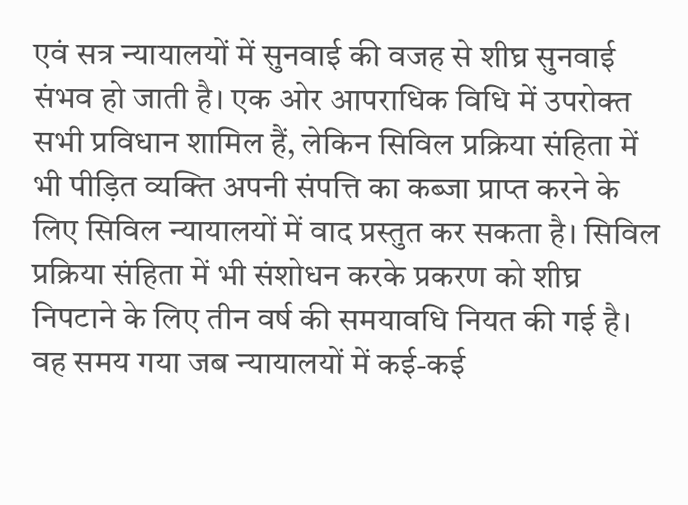एवं सत्र न्यायालयों में सुनवाई की वजह से शीघ्र सुनवाई संभव हो जाती है। एक ओर आपराधिक विधि में उपरोक्त सभी प्रविधान शामिल हैं, लेकिन सिविल प्रक्रिया संहिता में भी पीड़ित व्यक्ति अपनी संपत्ति का कब्जा प्राप्त करने के लिए सिविल न्यायालयों में वाद प्रस्तुत कर सकता है। सिविल प्रक्रिया संहिता में भी संशोधन करके प्रकरण को शीघ्र निपटाने के लिए तीन वर्ष की समयावधि नियत की गई है। वह समय गया जब न्यायालयों में कई-कई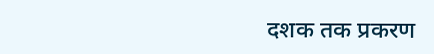दशक तक प्रकरण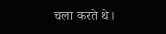चला करते थे।